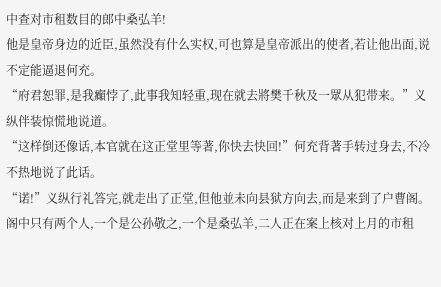中查对市租数目的郎中桑弘羊!
他是皇帝身边的近臣,虽然没有什么实权,可也算是皇帝派出的使者,若让他出面,说不定能逼退何充。
“府君恕罪,是我癲悖了,此事我知轻重,现在就去將樊千秋及一眾从犯带来。”义纵伴装惊慌地说道。
“这样倒还像话,本官就在这正堂里等著,你快去快回!”何充背著手转过身去,不冷不热地说了此话。
“诺!”义纵行礼答完,就走出了正堂,但他並未向县狱方向去,而是来到了户曹阁。
阁中只有两个人,一个是公孙敬之,一个是桑弘羊,二人正在案上核对上月的市租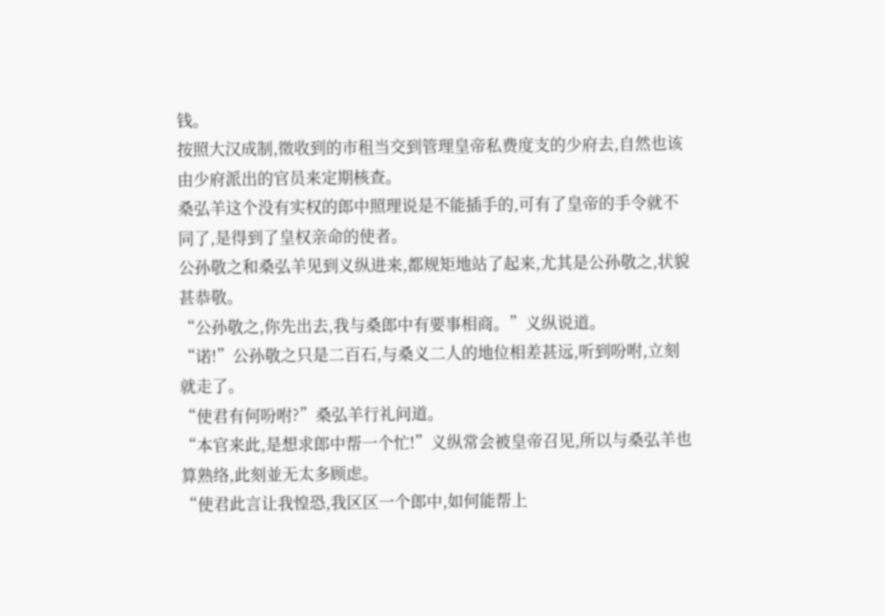钱。
按照大汉成制,徵收到的市租当交到管理皇帝私费度支的少府去,自然也该由少府派出的官员来定期核查。
桑弘羊这个没有实权的郎中照理说是不能插手的,可有了皇帝的手令就不同了,是得到了皇权亲命的使者。
公孙敬之和桑弘羊见到义纵进来,都规矩地站了起来,尤其是公孙敬之,状貌甚恭敬。
“公孙敬之,你先出去,我与桑郎中有要事相商。”义纵说道。
“诺!”公孙敬之只是二百石,与桑义二人的地位相差甚远,听到吩咐,立刻就走了。
“使君有何吩咐?”桑弘羊行礼问道。
“本官来此,是想求郎中帮一个忙!”义纵常会被皇帝召见,所以与桑弘羊也算熟络,此刻並无太多顾虑。
“使君此言让我惶恐,我区区一个郎中,如何能帮上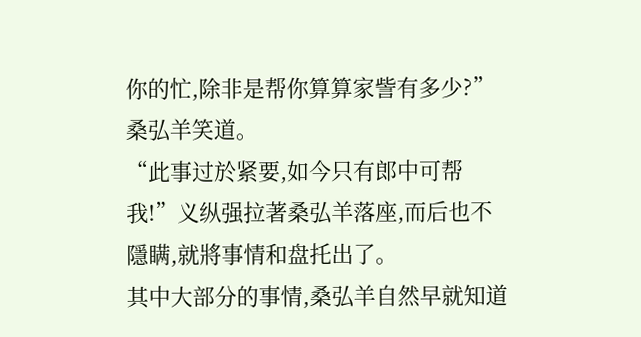你的忙,除非是帮你算算家訾有多少?”桑弘羊笑道。
“此事过於紧要,如今只有郎中可帮我!”义纵强拉著桑弘羊落座,而后也不隱瞒,就將事情和盘托出了。
其中大部分的事情,桑弘羊自然早就知道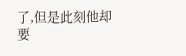了,但是此刻他却要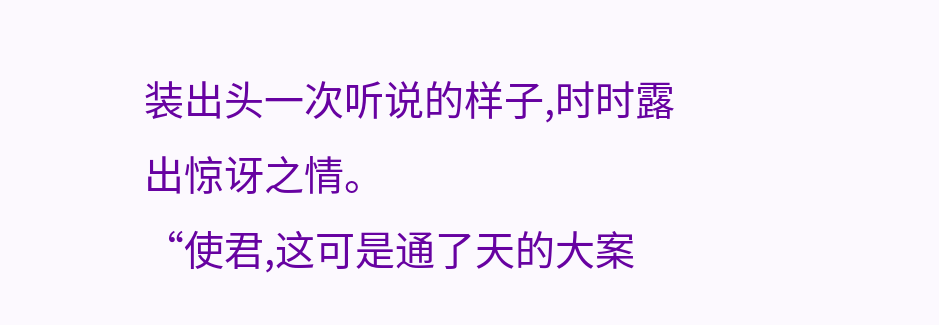装出头一次听说的样子,时时露出惊讶之情。
“使君,这可是通了天的大案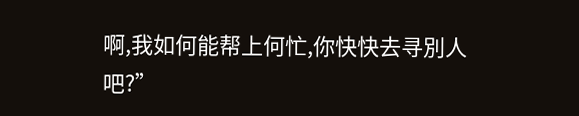啊,我如何能帮上何忙,你快快去寻別人吧?”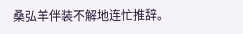桑弘羊伴装不解地连忙推辞。